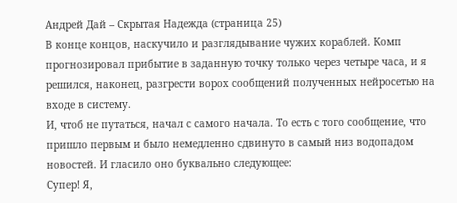Андрей Дай – Скрытая Надежда (страница 25)
В конце концов, наскучило и разглядывание чужих кораблей. Комп прогнозировал прибытие в заданную точку только через четыре часа, и я решился, наконец, разгрести ворох сообщений полученных нейросетью на входе в систему.
И, чтоб не путаться, начал с самого начала. То есть с того сообщение, что пришло первым и было немедленно сдвинуто в самый низ водопадом новостей. И гласило оно буквально следующее:
Супер! Я,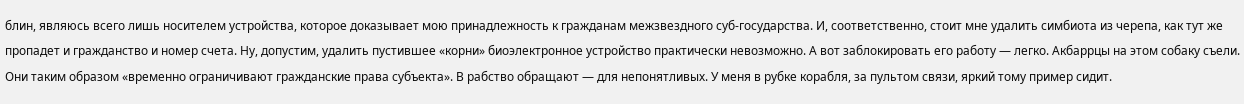блин, являюсь всего лишь носителем устройства, которое доказывает мою принадлежность к гражданам межзвездного суб-государства. И, соответственно, стоит мне удалить симбиота из черепа, как тут же пропадет и гражданство и номер счета. Ну, допустим, удалить пустившее «корни» биоэлектронное устройство практически невозможно. А вот заблокировать его работу — легко. Акбаррцы на этом собаку съели. Они таким образом «временно ограничивают гражданские права субъекта». В рабство обращают — для непонятливых. У меня в рубке корабля, за пультом связи, яркий тому пример сидит.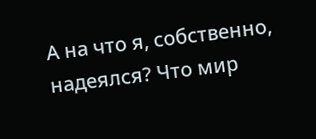А на что я, собственно, надеялся? Что мир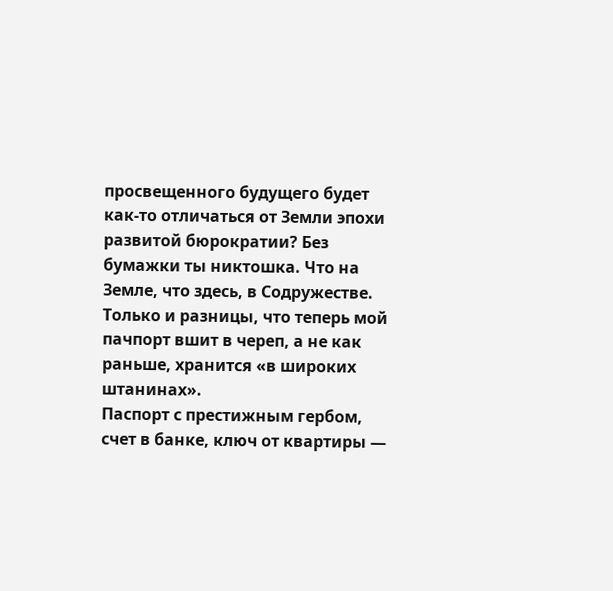просвещенного будущего будет как-то отличаться от Земли эпохи развитой бюрократии? Без бумажки ты никтошка. Что на Земле, что здесь, в Содружестве. Только и разницы, что теперь мой пачпорт вшит в череп, а не как раньше, хранится «в широких штанинах».
Паспорт с престижным гербом, счет в банке, ключ от квартиры —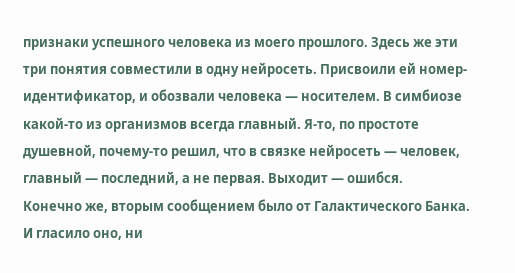признаки успешного человека из моего прошлого. Здесь же эти три понятия совместили в одну нейросеть. Присвоили ей номер-идентификатор, и обозвали человека — носителем. В симбиозе какой-то из организмов всегда главный. Я-то, по простоте душевной, почему-то решил, что в связке нейросеть — человек, главный — последний, а не первая. Выходит — ошибся.
Конечно же, вторым сообщением было от Галактического Банка. И гласило оно, ни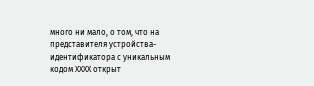много ни мало, о том, что на представителя устройства-идентификатора с уникальным кодом ХХХХ открыт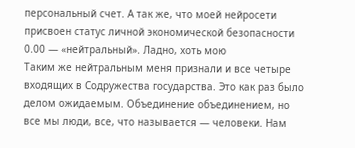персональный счет. А так же, что моей нейросети присвоен статус личной экономической безопасности 0.00 — «нейтральный». Ладно, хоть мою
Таким же нейтральным меня признали и все четыре входящих в Содружества государства. Это как раз было делом ожидаемым. Объединение объединением, но все мы люди, все, что называется — человеки. Нам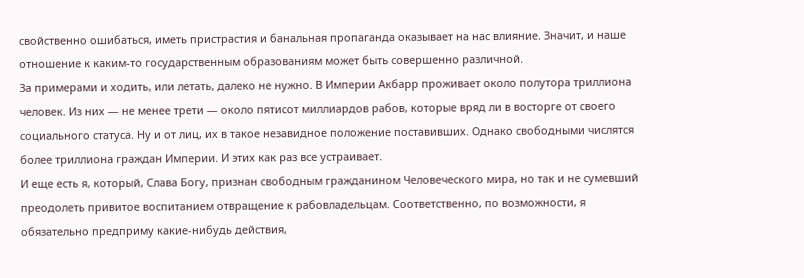свойственно ошибаться, иметь пристрастия и банальная пропаганда оказывает на нас влияние. Значит, и наше отношение к каким-то государственным образованиям может быть совершенно различной.
За примерами и ходить, или летать, далеко не нужно. В Империи Акбарр проживает около полутора триллиона человек. Из них — не менее трети — около пятисот миллиардов рабов, которые вряд ли в восторге от своего социального статуса. Ну и от лиц, их в такое незавидное положение поставивших. Однако свободными числятся более триллиона граждан Империи. И этих как раз все устраивает.
И еще есть я, который, Слава Богу, признан свободным гражданином Человеческого мира, но так и не сумевший преодолеть привитое воспитанием отвращение к рабовладельцам. Соответственно, по возможности, я обязательно предприму какие-нибудь действия,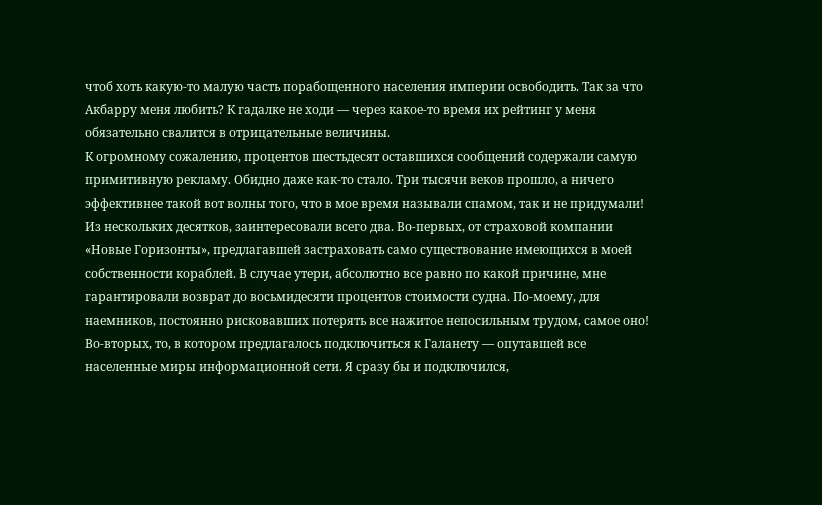чтоб хоть какую-то малую часть порабощенного населения империи освободить. Так за что Акбарру меня любить? К гадалке не ходи — через какое-то время их рейтинг у меня обязательно свалится в отрицательные величины.
К огромному сожалению, процентов шестьдесят оставшихся сообщений содержали самую примитивную рекламу. Обидно даже как-то стало. Три тысячи веков прошло, а ничего эффективнее такой вот волны того, что в мое время называли спамом, так и не придумали!
Из нескольких десятков, заинтересовали всего два. Во-первых, от страховой компании «Новые Горизонты», предлагавшей застраховать само существование имеющихся в моей собственности кораблей. В случае утери, абсолютно все равно по какой причине, мне гарантировали возврат до восьмидесяти процентов стоимости судна. По-моему, для наемников, постоянно рисковавших потерять все нажитое непосильным трудом, самое оно!
Во-вторых, то, в котором предлагалось подключиться к Галанету — опутавшей все населенные миры информационной сети. Я сразу бы и подключился,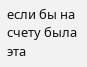если бы на счету была эта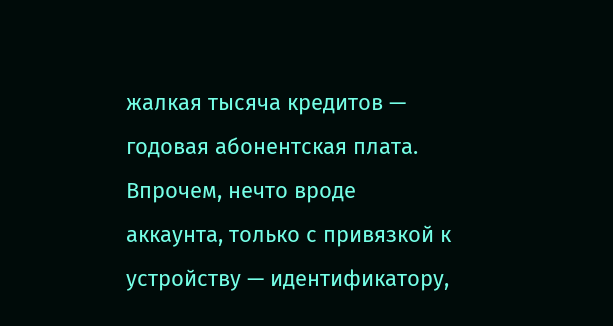жалкая тысяча кредитов — годовая абонентская плата. Впрочем, нечто вроде аккаунта, только с привязкой к устройству — идентификатору,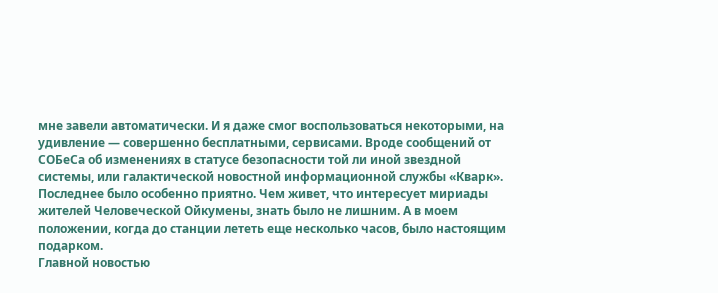мне завели автоматически. И я даже смог воспользоваться некоторыми, на удивление — совершенно бесплатными, сервисами. Вроде сообщений от СОБеСа об изменениях в статусе безопасности той ли иной звездной системы, или галактической новостной информационной службы «Кварк».
Последнее было особенно приятно. Чем живет, что интересует мириады жителей Человеческой Ойкумены, знать было не лишним. А в моем положении, когда до станции лететь еще несколько часов, было настоящим подарком.
Главной новостью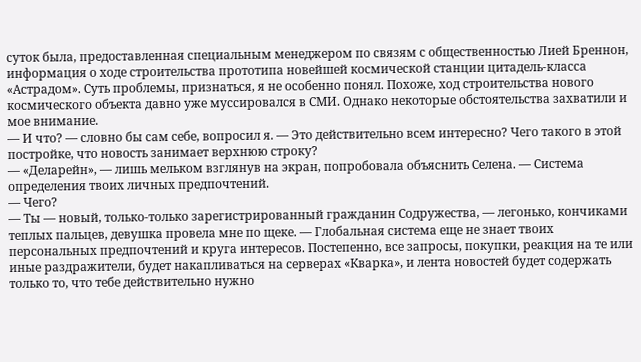суток была, предоставленная специальным менеджером по связям с общественностью Лией Бреннон, информация о ходе строительства прототипа новейшей космической станции цитадель-класса «Астрадом». Суть проблемы, признаться, я не особенно понял. Похоже, ход строительства нового космического объекта давно уже муссировался в СМИ. Однако некоторые обстоятельства захватили и мое внимание.
— И что? — словно бы сам себе, вопросил я. — Это действительно всем интересно? Чего такого в этой постройке, что новость занимает верхнюю строку?
— «Деларейн», — лишь мельком взглянув на экран, попробовала объяснить Селена. — Система определения твоих личных предпочтений.
— Чего?
— Ты — новый, только-только зарегистрированный гражданин Содружества, — легонько, кончиками теплых пальцев, девушка провела мне по щеке. — Глобальная система еще не знает твоих персональных предпочтений и круга интересов. Постепенно, все запросы, покупки, реакция на те или иные раздражители, будет накапливаться на серверах «Кварка», и лента новостей будет содержать только то, что тебе действительно нужно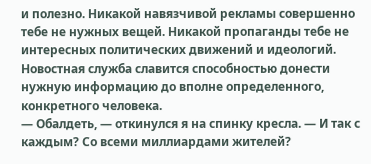и полезно. Никакой навязчивой рекламы совершенно тебе не нужных вещей. Никакой пропаганды тебе не интересных политических движений и идеологий. Новостная служба славится способностью донести нужную информацию до вполне определенного, конкретного человека.
— Обалдеть, — откинулся я на спинку кресла. — И так с каждым? Со всеми миллиардами жителей?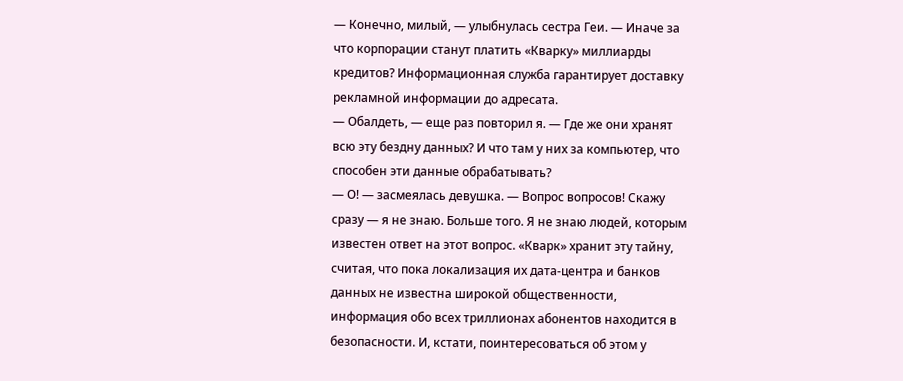— Конечно, милый, — улыбнулась сестра Геи. — Иначе за что корпорации станут платить «Кварку» миллиарды кредитов? Информационная служба гарантирует доставку рекламной информации до адресата.
— Обалдеть, — еще раз повторил я. — Где же они хранят всю эту бездну данных? И что там у них за компьютер, что способен эти данные обрабатывать?
— О! — засмеялась девушка. — Вопрос вопросов! Скажу сразу — я не знаю. Больше того. Я не знаю людей, которым известен ответ на этот вопрос. «Кварк» хранит эту тайну, считая, что пока локализация их дата-центра и банков данных не известна широкой общественности, информация обо всех триллионах абонентов находится в безопасности. И, кстати, поинтересоваться об этом у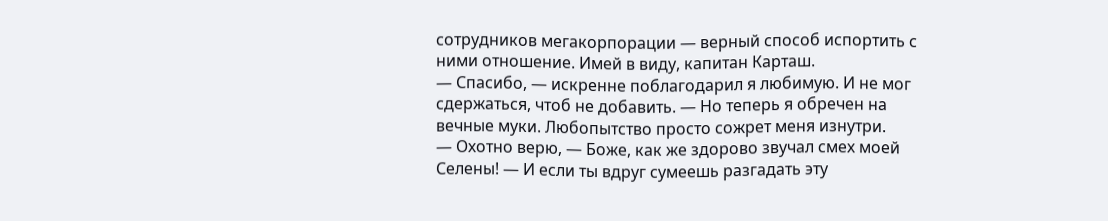сотрудников мегакорпорации — верный способ испортить с ними отношение. Имей в виду, капитан Карташ.
— Спасибо, — искренне поблагодарил я любимую. И не мог сдержаться, чтоб не добавить. — Но теперь я обречен на вечные муки. Любопытство просто сожрет меня изнутри.
— Охотно верю, — Боже, как же здорово звучал смех моей Селены! — И если ты вдруг сумеешь разгадать эту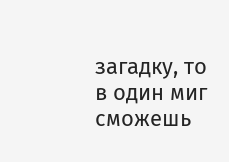загадку, то в один миг сможешь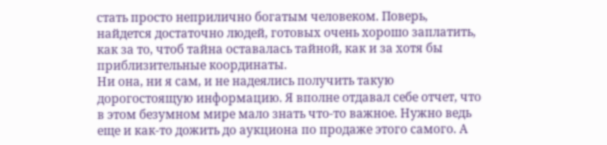стать просто неприлично богатым человеком. Поверь, найдется достаточно людей, готовых очень хорошо заплатить, как за то, чтоб тайна оставалась тайной, как и за хотя бы приблизительные координаты.
Ни она, ни я сам, и не надеялись получить такую дорогостоящую информацию. Я вполне отдавал себе отчет, что в этом безумном мире мало знать что-то важное. Нужно ведь еще и как-то дожить до аукциона по продаже этого самого. А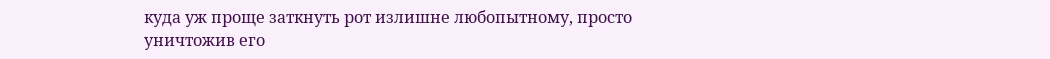куда уж проще заткнуть рот излишне любопытному, просто уничтожив его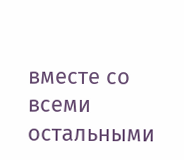вместе со всеми остальными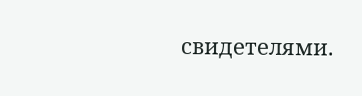свидетелями.